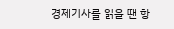경제기사를 읽을 땐 항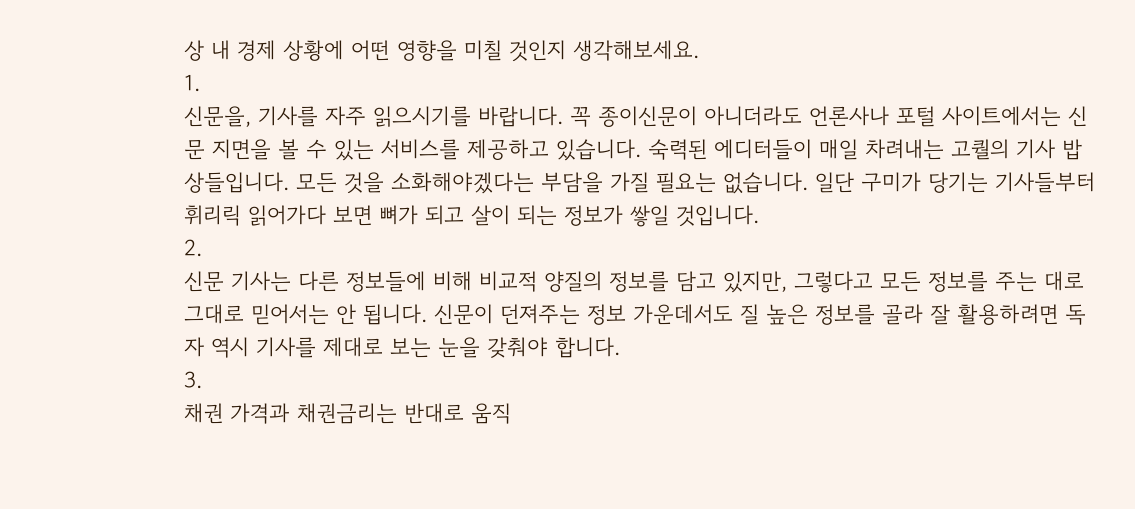상 내 경제 상황에 어떤 영향을 미칠 것인지 생각해보세요.
1.
신문을, 기사를 자주 읽으시기를 바랍니다. 꼭 종이신문이 아니더라도 언론사나 포털 사이트에서는 신문 지면을 볼 수 있는 서비스를 제공하고 있습니다. 숙력된 에디터들이 매일 차려내는 고퀄의 기사 밥상들입니다. 모든 것을 소화해야겠다는 부담을 가질 필요는 없습니다. 일단 구미가 당기는 기사들부터 휘리릭 읽어가다 보면 뼈가 되고 살이 되는 정보가 쌓일 것입니다.
2.
신문 기사는 다른 정보들에 비해 비교적 양질의 정보를 담고 있지만, 그렇다고 모든 정보를 주는 대로 그대로 믿어서는 안 됩니다. 신문이 던져주는 정보 가운데서도 질 높은 정보를 골라 잘 활용하려면 독자 역시 기사를 제대로 보는 눈을 갖춰야 합니다.
3.
채권 가격과 채권금리는 반대로 움직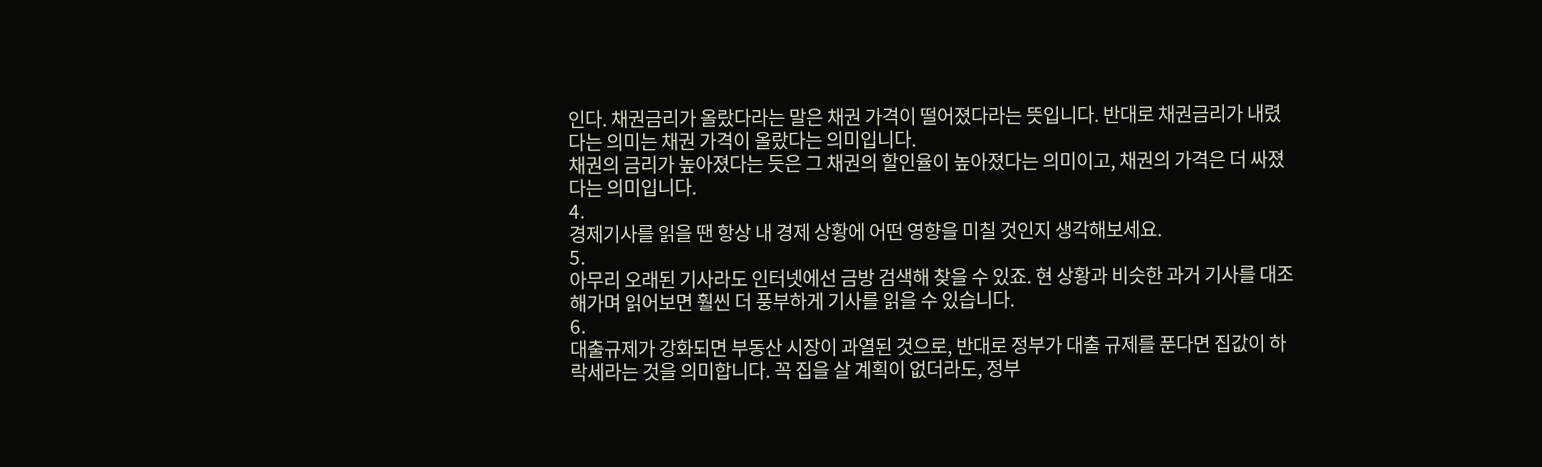인다. 채권금리가 올랐다라는 말은 채권 가격이 떨어졌다라는 뜻입니다. 반대로 채권금리가 내렸다는 의미는 채권 가격이 올랐다는 의미입니다.
채권의 금리가 높아졌다는 듯은 그 채권의 할인율이 높아졌다는 의미이고, 채권의 가격은 더 싸졌다는 의미입니다.
4.
경제기사를 읽을 땐 항상 내 경제 상황에 어떤 영향을 미칠 것인지 생각해보세요.
5.
아무리 오래된 기사라도 인터넷에선 금방 검색해 찾을 수 있죠. 현 상황과 비슷한 과거 기사를 대조해가며 읽어보면 훨씬 더 풍부하게 기사를 읽을 수 있습니다.
6.
대출규제가 강화되면 부동산 시장이 과열된 것으로, 반대로 정부가 대출 규제를 푼다면 집값이 하락세라는 것을 의미합니다. 꼭 집을 살 계획이 없더라도, 정부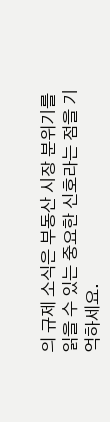의 규제 소식은 부동산 시장 분위기를 읽을 수 있는 중요한 신호라는 점을 기억하세요.